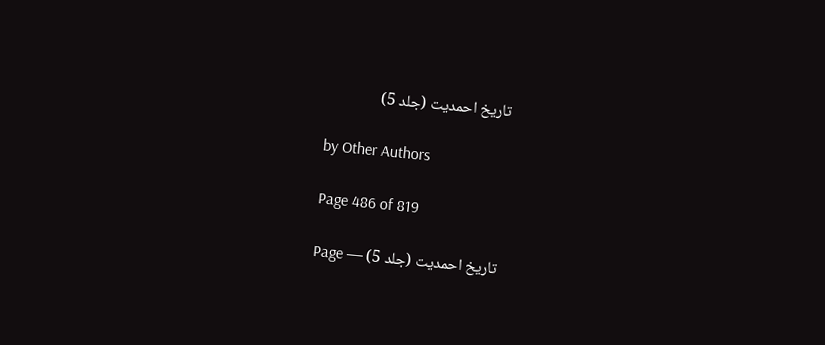تاریخ احمدیت (جلد 5)

by Other Authors

Page 486 of 819

تاریخ احمدیت (جلد 5) — Page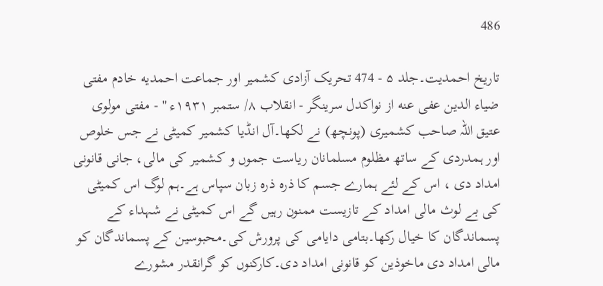486

تاریخ احمدیت۔جلد ۵ - 474 تحریک آزادی کشمیر اور جماعت احمدیه خادم مفتی ضیاء الدین عفی عنه از نواکدل سرینگر - انقلاب ۸/ ستمبر ۱۹۳۱ء " - مفتی مولوی عتیق اللہ صاحب کشمیری (پونچھ) نے لکھا۔آل انڈیا کشمیر کمیٹی نے جس خلوص اور ہمدردی کے ساتھ مظلوم مسلمانان ریاست جموں و کشمیر کی مالی، جانی قانونی امداد دی ، اس کے لئے ہمارے جسم کا ذرہ ذرہ زبان سپاس ہے۔ہم لوگ اس کمیٹی کی بے لوث مالی امداد کے تازیست ممنون رہیں گے اس کمیٹی نے شہداء کے پسماندگان کا خیال رکھا۔بتامی دایامی کی پرورش کی۔محبوسین کے پسماندگان کو مالی امداد دی ماخوذین کو قانونی امداد دی۔کارکنوں کو گرانقدر مشورے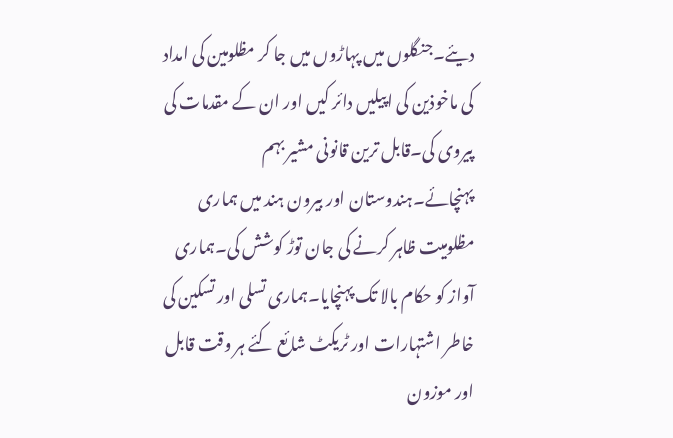دیئے۔جنگلوں میں پہاڑوں میں جا کر مظلومین کی امداد کی ماخوذین کی اپیلیں دائر کیں اور ان کے مقدمات کی پیروی کی۔قابل ترین قانونی مشیر بہم پہنچائے۔ہندوستان اور بیرون ہند میں ہماری مظلومیت ظاہر کرنے کی جان توڑ کوشش کی۔ہماری آواز کو حکام بالا تک پہنچایا۔ہماری تسلی اور تسکین کی خاطر اشتہارات اور ٹریکٹ شائع کئے ہر وقت قابل اور موزون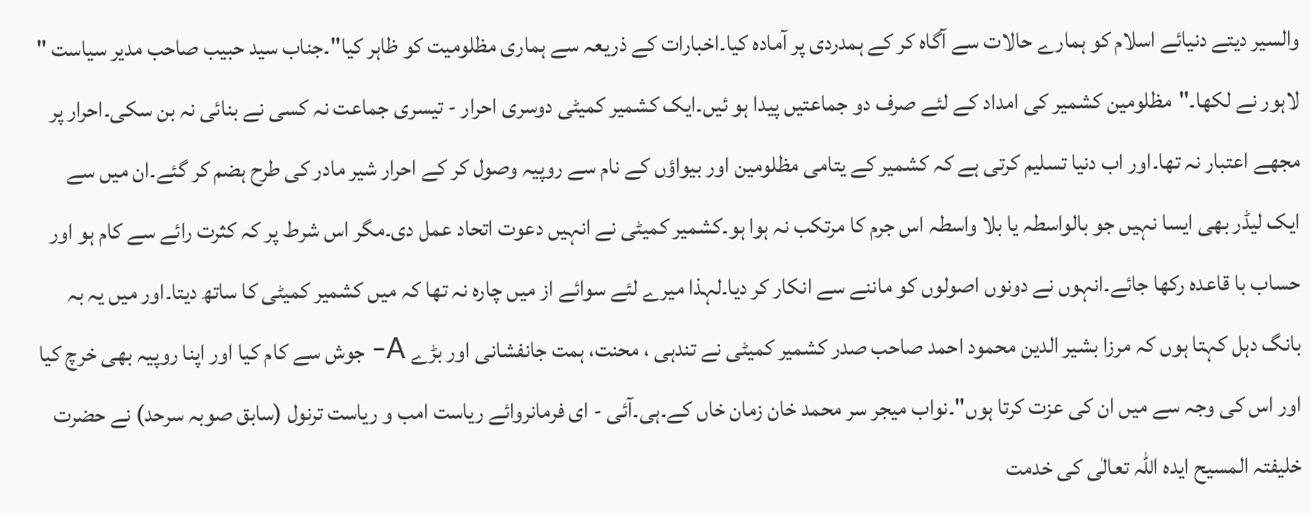والسیر دیتے دنیائے اسلام کو ہمارے حالات سے آگاہ کر کے ہمدردی پر آمادہ کیا۔اخبارات کے ذریعہ سے ہماری مظلومیت کو ظاہر کیا"۔جناب سید حبیب صاحب مدیر سیاست " لاہور نے لکھا۔"مظلومین کشمیر کی امداد کے لئے صرف دو جماعتیں پیدا ہو ئیں۔ایک کشمیر کمیٹی دوسری احرار - تیسری جماعت نہ کسی نے بنائی نہ بن سکی۔احرار پر مجھے اعتبار نہ تھا۔اور اب دنیا تسلیم کرتی ہے کہ کشمیر کے یتامی مظلومین اور بیواؤں کے نام سے روپیہ وصول کر کے احرار شیر مادر کی طرح ہضم کر گئے۔ان میں سے ایک لیڈر بھی ایسا نہیں جو بالواسطہ یا بلا واسطہ اس جرم کا مرتکب نہ ہوا ہو۔کشمیر کمیٹی نے انہیں دعوت اتحاد عمل دی۔مگر اس شرط پر کہ کثرت رائے سے کام ہو اور حساب با قاعدہ رکھا جائے۔انہوں نے دونوں اصولوں کو ماننے سے انکار کر دیا۔لہذا میرے لئے سوائے از میں چارہ نہ تھا کہ میں کشمیر کمیٹی کا ساتھ دیتا۔اور میں یہ بہ بانگ دہل کہتا ہوں کہ مرزا بشیر الدین محمود احمد صاحب صدر کشمیر کمیٹی نے تندہی ، محنت، ہمت جانفشانی اور بڑے A- جوش سے کام کیا اور اپنا روپیہ بھی خرچ کیا اور اس کی وجہ سے میں ان کی عزت کرتا ہوں"۔نواب میجر سر محمد خان زمان خاں کے۔ہی۔آئی - ای فرمانروائے ریاست امب و ریاست ترنول (سابق صوبہ سرحد) نے حضرت خلیفتہ المسیح ایدہ اللہ تعالٰی کی خدمت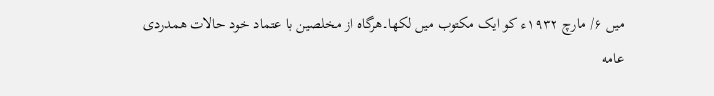میں ۶/ مارچ ۱۹۳۲ء کو ایک مکتوب میں لکھا۔هرگاه از مخلصین با عتماد خود حالات همدردی عامه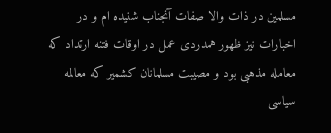مسلمین در ذات والا صفات آنجناب شنیده ام و در اخبارات نیز ظهور همدردی عمل در اوقات فتنه ارتداد که معامله مذهبی بود و مصیبت مسلمانان کشمیر که معالمه سیاسی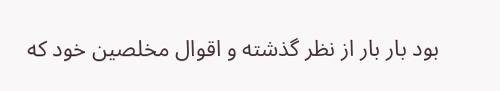بود بار بار از نظر گذشته و اقوال مخلصین خود که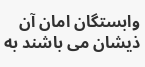وابستگان امان آن ذیشان می باشند به